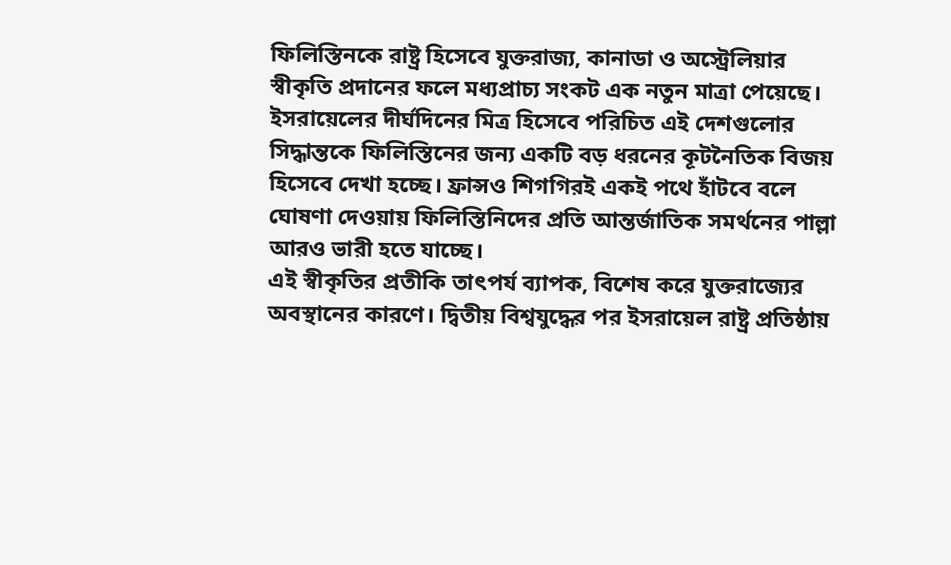ফিলিস্তিনকে রাষ্ট্র হিসেবে যুক্তরাজ্য, কানাডা ও অস্ট্রেলিয়ার স্বীকৃতি প্রদানের ফলে মধ্যপ্রাচ্য সংকট এক নতুন মাত্রা পেয়েছে। ইসরায়েলের দীর্ঘদিনের মিত্র হিসেবে পরিচিত এই দেশগুলোর সিদ্ধান্তকে ফিলিস্তিনের জন্য একটি বড় ধরনের কূটনৈতিক বিজয় হিসেবে দেখা হচ্ছে। ফ্রান্সও শিগগিরই একই পথে হাঁটবে বলে ঘোষণা দেওয়ায় ফিলিস্তিনিদের প্রতি আন্তর্জাতিক সমর্থনের পাল্লা আরও ভারী হতে যাচ্ছে।
এই স্বীকৃতির প্রতীকি তাৎপর্য ব্যাপক, বিশেষ করে যুক্তরাজ্যের অবস্থানের কারণে। দ্বিতীয় বিশ্বযুদ্ধের পর ইসরায়েল রাষ্ট্র প্রতিষ্ঠায়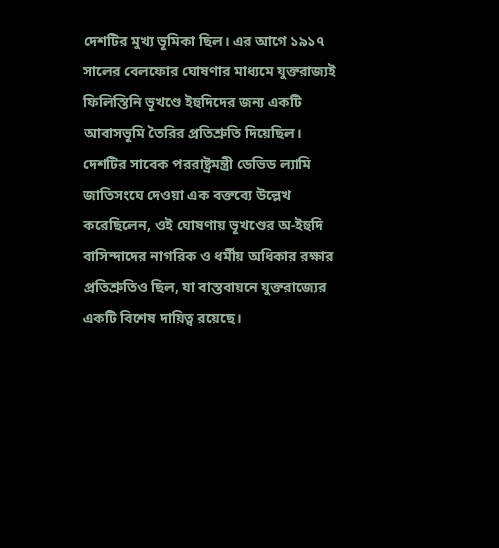দেশটির মুখ্য ভূমিকা ছিল। এর আগে ১৯১৭ সালের বেলফোর ঘোষণার মাধ্যমে যুক্তরাজ্যই ফিলিস্তিনি ভূখণ্ডে ইহুদিদের জন্য একটি আবাসভূমি তৈরির প্রতিশ্রুতি দিয়েছিল। দেশটির সাবেক পররাষ্ট্রমন্ত্রী ডেভিড ল্যামি জাতিসংঘে দেওয়া এক বক্তব্যে উল্লেখ করেছিলেন, ওই ঘোষণায় ভূখণ্ডের অ-ইহুদি বাসিন্দাদের নাগরিক ও ধর্মীয় অধিকার রক্ষার প্রতিশ্রুতিও ছিল, যা বাস্তবায়নে যুক্তরাজ্যের একটি বিশেষ দায়িত্ব রয়েছে।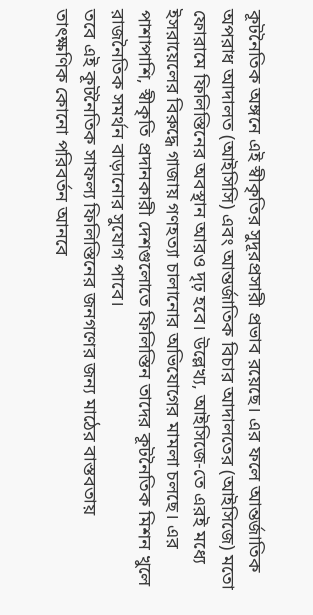কূটনৈতিক অঙ্গনে এই স্বীকৃতির সুদূরপ্রসারী প্রভাব রয়েছে। এর ফলে আন্তর্জাতিক অপরাধ আদালত (আইসিসি) এবং আন্তর্জাতিক বিচার আদালতের (আইসিজে) মতো ফোরামে ফিলিস্তিনের অবস্থান আরও দৃঢ় হবে। উল্লেখ্য, আইসিজে-তে এরই মধ্যে ইসরায়েলের বিরুদ্ধে গাজায় গণহত্যা চালানোর অভিযোগের মামলা চলছে। এর পাশাপাশি, স্বীকৃতি প্রদানকারী দেশগুলোতে ফিলিস্তিন তাদের কূটনৈতিক মিশন খুলে রাজনৈতিক সমর্থন বাড়ানোর সুযোগ পাবে।
তবে এই কূটনৈতিক সাফল্য ফিলিস্তিনের জনগণের জন্য মাঠের বাস্তবতায় তাৎক্ষণিক কোনো পরিবর্তন আনবে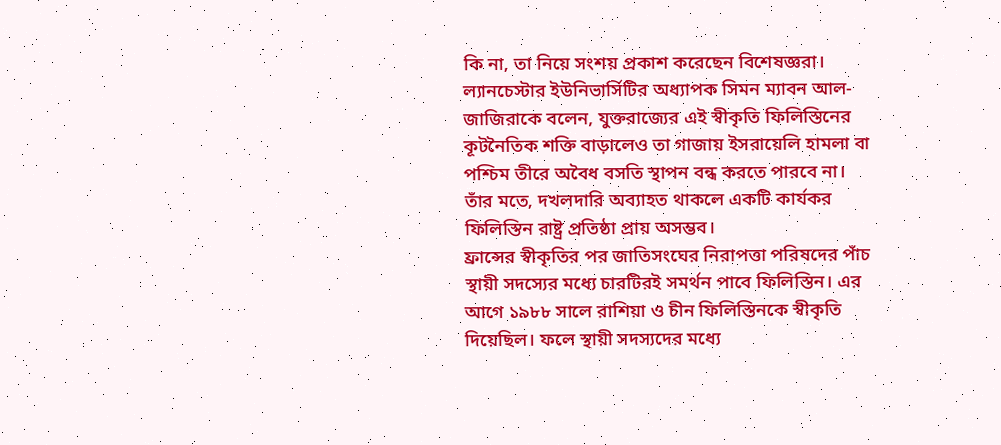কি না, তা নিয়ে সংশয় প্রকাশ করেছেন বিশেষজ্ঞরা। ল্যানচেস্টার ইউনিভার্সিটির অধ্যাপক সিমন ম্যাবন আল-জাজিরাকে বলেন, যুক্তরাজ্যের এই স্বীকৃতি ফিলিস্তিনের কূটনৈতিক শক্তি বাড়ালেও তা গাজায় ইসরায়েলি হামলা বা পশ্চিম তীরে অবৈধ বসতি স্থাপন বন্ধ করতে পারবে না। তাঁর মতে, দখলদারি অব্যাহত থাকলে একটি কার্যকর ফিলিস্তিন রাষ্ট্র প্রতিষ্ঠা প্রায় অসম্ভব।
ফ্রান্সের স্বীকৃতির পর জাতিসংঘের নিরাপত্তা পরিষদের পাঁচ স্থায়ী সদস্যের মধ্যে চারটিরই সমর্থন পাবে ফিলিস্তিন। এর আগে ১৯৮৮ সালে রাশিয়া ও চীন ফিলিস্তিনকে স্বীকৃতি দিয়েছিল। ফলে স্থায়ী সদস্যদের মধ্যে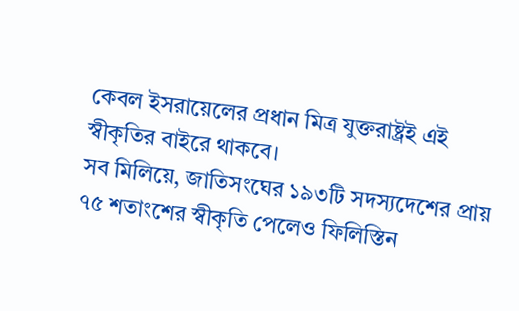কেবল ইসরায়েলের প্রধান মিত্র যুক্তরাষ্ট্রই এই স্বীকৃতির বাইরে থাকবে।
সব মিলিয়ে, জাতিসংঘের ১৯৩টি সদস্যদেশের প্রায় ৭৫ শতাংশের স্বীকৃতি পেলেও ফিলিস্তিন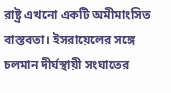রাষ্ট্র এখনো একটি অমীমাংসিত বাস্তবতা। ইসরায়েলের সঙ্গে চলমান দীর্ঘস্থায়ী সংঘাতের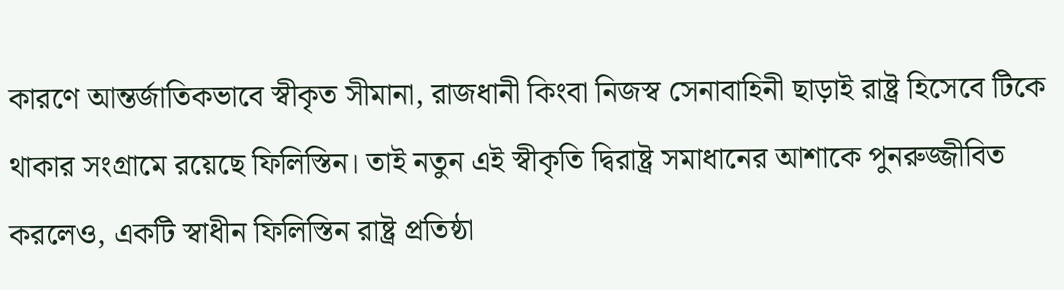কারণে আন্তর্জাতিকভাবে স্বীকৃত সীমানা, রাজধানী কিংবা নিজস্ব সেনাবাহিনী ছাড়াই রাষ্ট্র হিসেবে টিকে থাকার সংগ্রামে রয়েছে ফিলিস্তিন। তাই নতুন এই স্বীকৃতি দ্বিরাষ্ট্র সমাধানের আশাকে পুনরুজ্জীবিত করলেও, একটি স্বাধীন ফিলিস্তিন রাষ্ট্র প্রতিষ্ঠা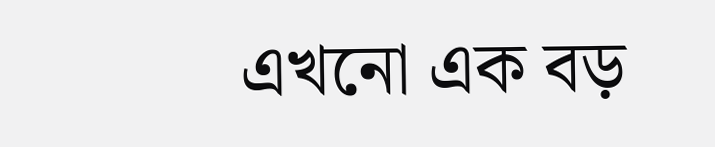এখনো এক বড়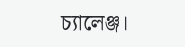চ্যালেঞ্জ।